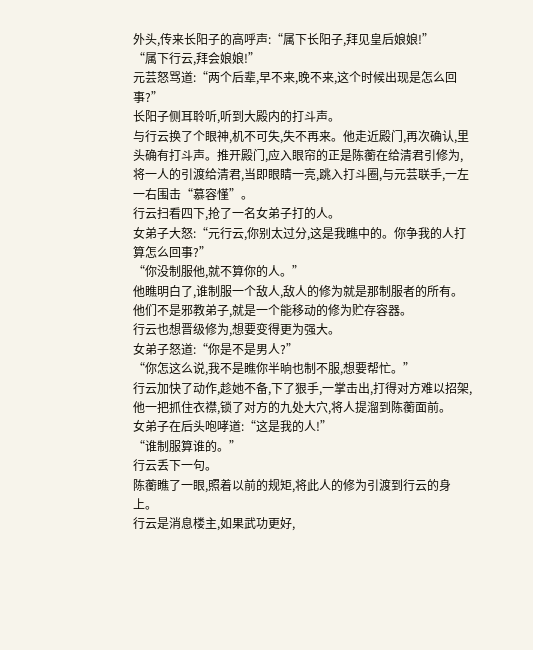外头,传来长阳子的高呼声:“属下长阳子,拜见皇后娘娘!”
“属下行云,拜会娘娘!”
元芸怒骂道:“两个后辈,早不来,晚不来,这个时候出现是怎么回事?”
长阳子侧耳聆听,听到大殿内的打斗声。
与行云换了个眼神,机不可失,失不再来。他走近殿门,再次确认,里头确有打斗声。推开殿门,应入眼帘的正是陈蘅在给清君引修为,将一人的引渡给清君,当即眼睛一亮,跳入打斗圈,与元芸联手,一左一右围击“慕容慬”。
行云扫看四下,抢了一名女弟子打的人。
女弟子大怒:“元行云,你别太过分,这是我瞧中的。你争我的人打算怎么回事?”
“你没制服他,就不算你的人。”
他瞧明白了,谁制服一个敌人,敌人的修为就是那制服者的所有。
他们不是邪教弟子,就是一个能移动的修为贮存容器。
行云也想晋级修为,想要变得更为强大。
女弟子怒道:“你是不是男人?”
“你怎这么说,我不是瞧你半晌也制不服,想要帮忙。”
行云加快了动作,趁她不备,下了狠手,一掌击出,打得对方难以招架,他一把抓住衣襟,锁了对方的九处大穴,将人提溜到陈蘅面前。
女弟子在后头咆哮道:“这是我的人!”
“谁制服算谁的。”
行云丢下一句。
陈蘅瞧了一眼,照着以前的规矩,将此人的修为引渡到行云的身上。
行云是消息楼主,如果武功更好,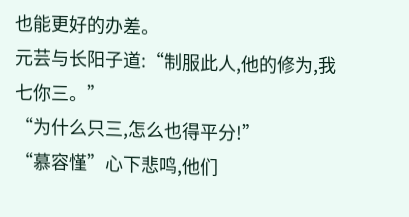也能更好的办差。
元芸与长阳子道:“制服此人,他的修为,我七你三。”
“为什么只三,怎么也得平分!”
“慕容慬”心下悲鸣,他们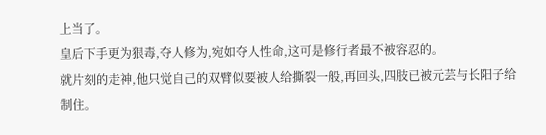上当了。
皇后下手更为狠毒,夺人修为,宛如夺人性命,这可是修行者最不被容忍的。
就片刻的走神,他只觉自己的双臂似要被人给撕裂一般,再回头,四肢已被元芸与长阳子给制住。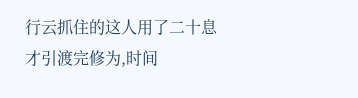行云抓住的这人用了二十息才引渡完修为,时间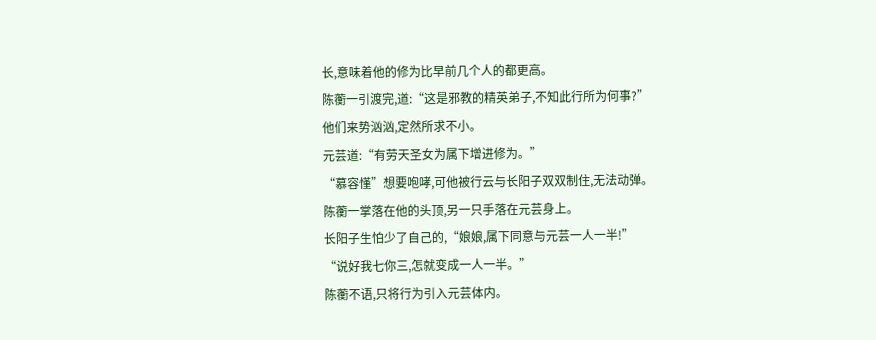长,意味着他的修为比早前几个人的都更高。
陈蘅一引渡完,道:“这是邪教的精英弟子,不知此行所为何事?”
他们来势汹汹,定然所求不小。
元芸道:“有劳天圣女为属下增进修为。”
“慕容慬”想要咆哮,可他被行云与长阳子双双制住,无法动弹。
陈蘅一掌落在他的头顶,另一只手落在元芸身上。
长阳子生怕少了自己的,“娘娘,属下同意与元芸一人一半!”
“说好我七你三,怎就变成一人一半。”
陈蘅不语,只将行为引入元芸体内。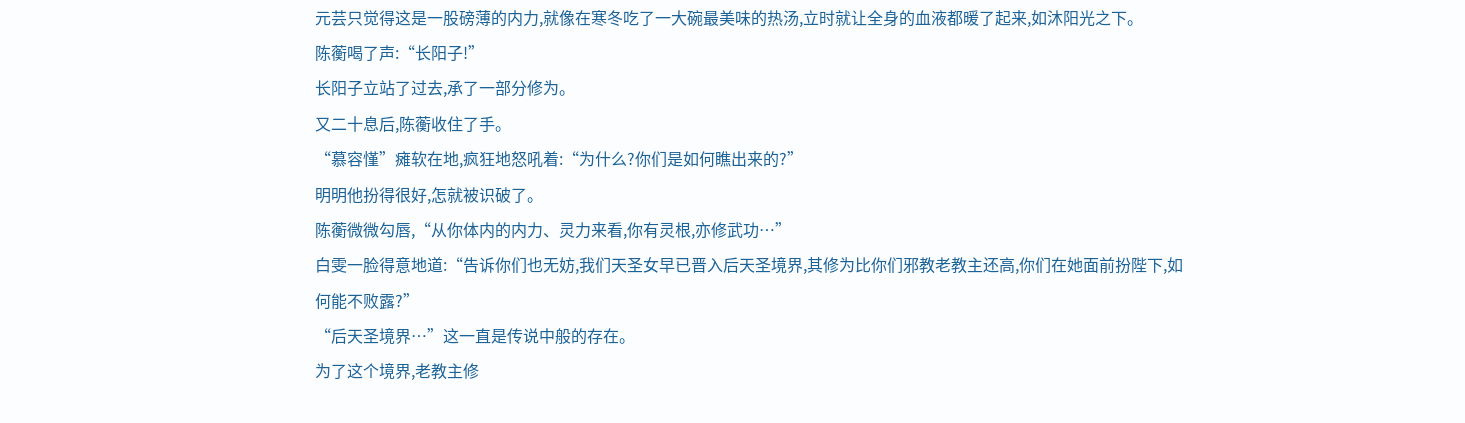元芸只觉得这是一股磅薄的内力,就像在寒冬吃了一大碗最美味的热汤,立时就让全身的血液都暖了起来,如沐阳光之下。
陈蘅喝了声:“长阳子!”
长阳子立站了过去,承了一部分修为。
又二十息后,陈蘅收住了手。
“慕容慬”瘫软在地,疯狂地怒吼着:“为什么?你们是如何瞧出来的?”
明明他扮得很好,怎就被识破了。
陈蘅微微勾唇,“从你体内的内力、灵力来看,你有灵根,亦修武功…”
白雯一脸得意地道:“告诉你们也无妨,我们天圣女早已晋入后天圣境界,其修为比你们邪教老教主还高,你们在她面前扮陛下,如何能不败露?”
“后天圣境界…”这一直是传说中般的存在。
为了这个境界,老教主修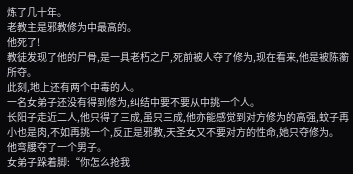炼了几十年。
老教主是邪教修为中最高的。
他死了!
教徒发现了他的尸骨,是一具老朽之尸,死前被人夺了修为,现在看来,他是被陈蘅所夺。
此刻,地上还有两个中毒的人。
一名女弟子还没有得到修为,纠结中要不要从中挑一个人。
长阳子走近二人,他只得了三成,虽只三成,他亦能感觉到对方修为的高强,蚊子再小也是肉,不如再挑一个,反正是邪教,天圣女又不要对方的性命,她只夺修为。
他弯腰夺了一个男子。
女弟子跺着脚:“你怎么抢我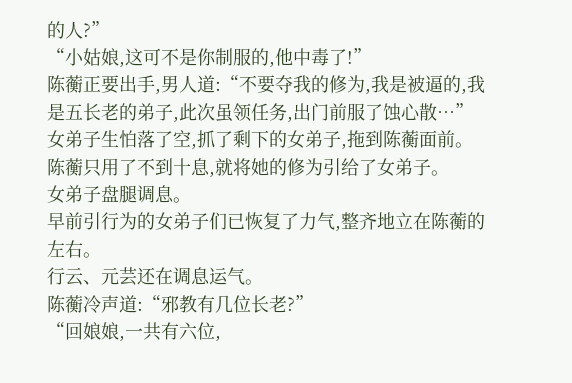的人?”
“小姑娘,这可不是你制服的,他中毒了!”
陈蘅正要出手,男人道:“不要夺我的修为,我是被逼的,我是五长老的弟子,此次虽领任务,出门前服了蚀心散…”
女弟子生怕落了空,抓了剩下的女弟子,拖到陈蘅面前。
陈蘅只用了不到十息,就将她的修为引给了女弟子。
女弟子盘腿调息。
早前引行为的女弟子们已恢复了力气,整齐地立在陈蘅的左右。
行云、元芸还在调息运气。
陈蘅冷声道:“邪教有几位长老?”
“回娘娘,一共有六位,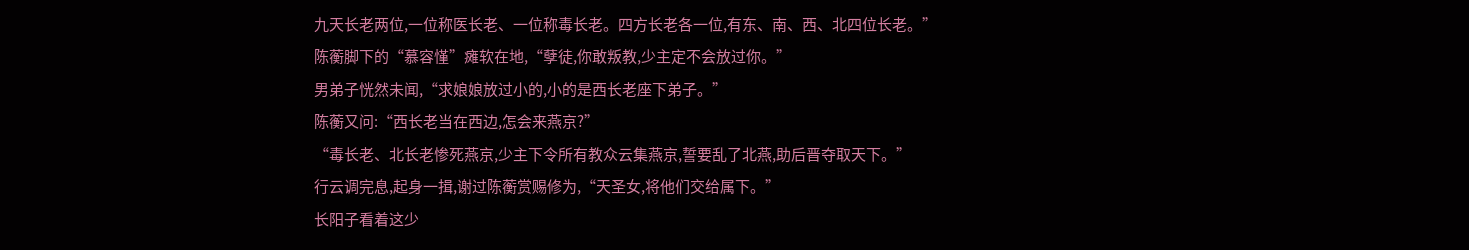九天长老两位,一位称医长老、一位称毒长老。四方长老各一位,有东、南、西、北四位长老。”
陈蘅脚下的“慕容慬”瘫软在地,“孽徒,你敢叛教,少主定不会放过你。”
男弟子恍然未闻,“求娘娘放过小的,小的是西长老座下弟子。”
陈蘅又问:“西长老当在西边,怎会来燕京?”
“毒长老、北长老惨死燕京,少主下令所有教众云集燕京,誓要乱了北燕,助后晋夺取天下。”
行云调完息,起身一揖,谢过陈蘅赏赐修为,“天圣女,将他们交给属下。”
长阳子看着这少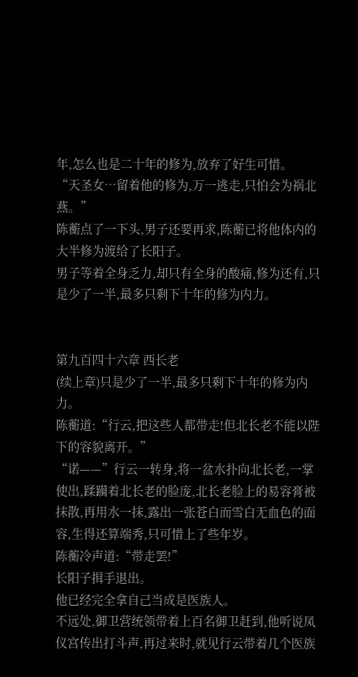年,怎么也是二十年的修为,放弃了好生可惜。
“天圣女…留着他的修为,万一逃走,只怕会为祸北燕。”
陈蘅点了一下头,男子还要再求,陈蘅已将他体内的大半修为渡给了长阳子。
男子等着全身乏力,却只有全身的酸痛,修为还有,只是少了一半,最多只剩下十年的修为内力。


第九百四十六章 西长老
(续上章)只是少了一半,最多只剩下十年的修为内力。
陈蘅道:“行云,把这些人都带走!但北长老不能以陛下的容貌离开。”
“诺——”行云一转身,将一盆水扑向北长老,一掌使出,蹂躏着北长老的脸庞,北长老脸上的易容膏被抹散,再用水一抹,露出一张苍白而雪白无血色的面容,生得还算端秀,只可惜上了些年岁。
陈蘅冷声道:“带走罢!”
长阳子揖手退出。
他已经完全拿自己当成是医族人。
不远处,御卫营统领带着上百名御卫赶到,他听说凤仪宫传出打斗声,再过来时,就见行云带着几个医族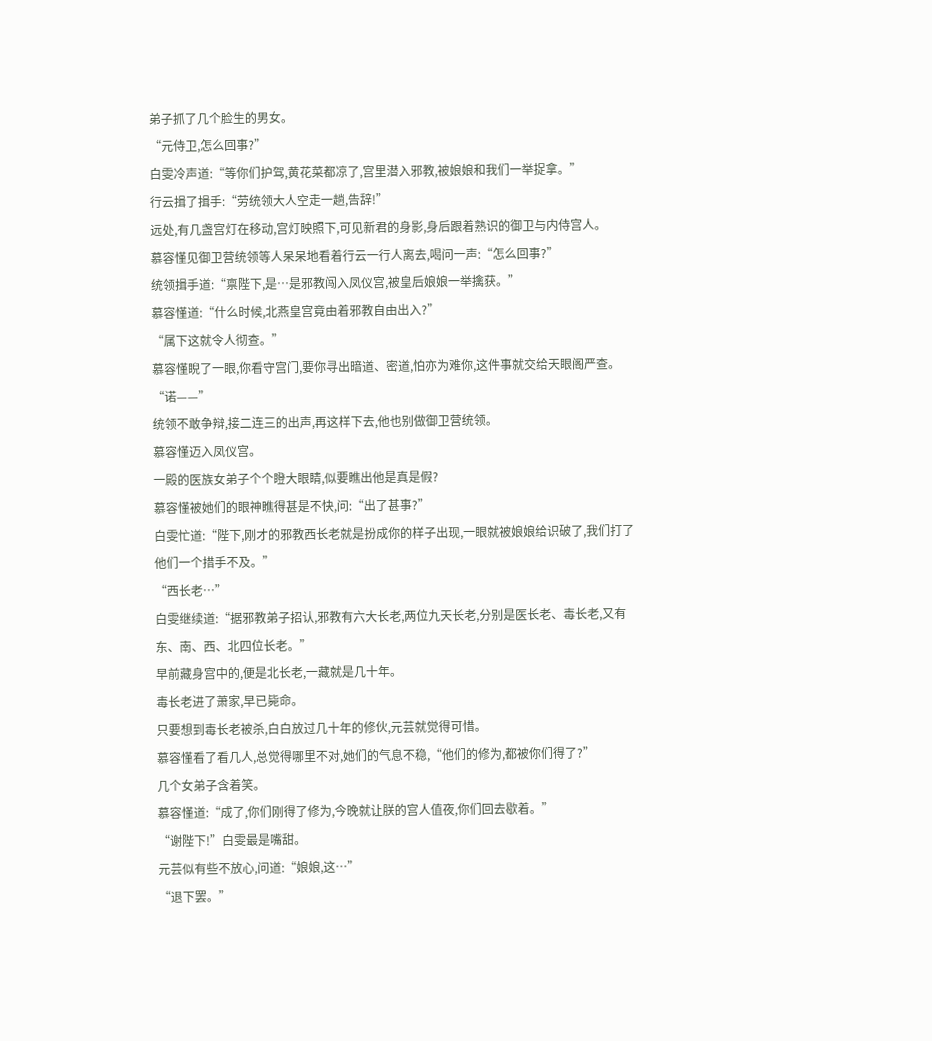弟子抓了几个脸生的男女。
“元侍卫,怎么回事?”
白雯冷声道:“等你们护驾,黄花菜都凉了,宫里潜入邪教,被娘娘和我们一举捉拿。”
行云揖了揖手:“劳统领大人空走一趟,告辞!”
远处,有几盏宫灯在移动,宫灯映照下,可见新君的身影,身后跟着熟识的御卫与内侍宫人。
慕容慬见御卫营统领等人呆呆地看着行云一行人离去,喝问一声:“怎么回事?”
统领揖手道:“禀陛下,是…是邪教闯入凤仪宫,被皇后娘娘一举擒获。”
慕容慬道:“什么时候,北燕皇宫竟由着邪教自由出入?”
“属下这就令人彻查。”
慕容慬睨了一眼,你看守宫门,要你寻出暗道、密道,怕亦为难你,这件事就交给天眼阁严查。
“诺——”
统领不敢争辩,接二连三的出声,再这样下去,他也别做御卫营统领。
慕容慬迈入凤仪宫。
一殿的医族女弟子个个瞪大眼睛,似要瞧出他是真是假?
慕容慬被她们的眼神瞧得甚是不快,问:“出了甚事?”
白雯忙道:“陛下,刚才的邪教西长老就是扮成你的样子出现,一眼就被娘娘给识破了,我们打了他们一个措手不及。”
“西长老…”
白雯继续道:“据邪教弟子招认,邪教有六大长老,两位九天长老,分别是医长老、毒长老,又有东、南、西、北四位长老。”
早前藏身宫中的,便是北长老,一藏就是几十年。
毒长老进了萧家,早已毙命。
只要想到毒长老被杀,白白放过几十年的修伙,元芸就觉得可惜。
慕容慬看了看几人,总觉得哪里不对,她们的气息不稳,“他们的修为,都被你们得了?”
几个女弟子含着笑。
慕容慬道:“成了,你们刚得了修为,今晚就让朕的宫人值夜,你们回去歇着。”
“谢陛下!”白雯最是嘴甜。
元芸似有些不放心,问道:“娘娘,这…”
“退下罢。”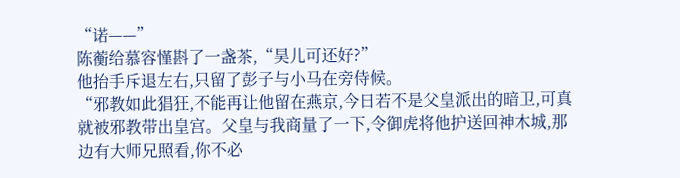“诺——”
陈蘅给慕容慬斟了一盏茶,“昊儿可还好?”
他抬手斥退左右,只留了彭子与小马在旁侍候。
“邪教如此猖狂,不能再让他留在燕京,今日若不是父皇派出的暗卫,可真就被邪教带出皇宫。父皇与我商量了一下,令御虎将他护送回神木城,那边有大师兄照看,你不必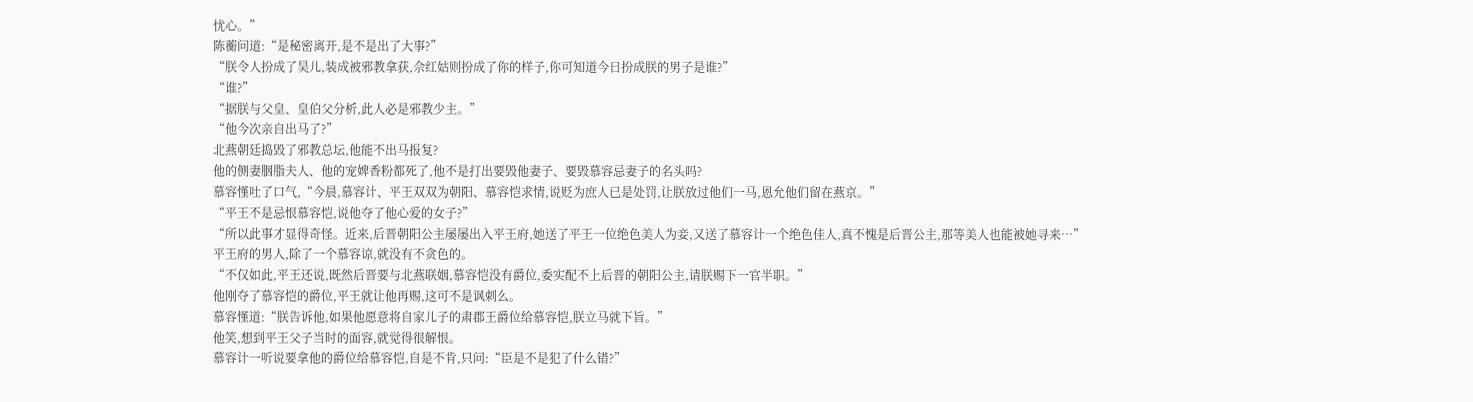忧心。”
陈蘅问道:“是秘密离开,是不是出了大事?”
“朕令人扮成了昊儿,装成被邪教拿获,佘红姑则扮成了你的样子,你可知道今日扮成朕的男子是谁?”
“谁?”
“据朕与父皇、皇伯父分析,此人必是邪教少主。”
“他今次亲自出马了?”
北燕朝廷捣毁了邪教总坛,他能不出马报复?
他的侧妻胭脂夫人、他的宠婢香粉都死了,他不是打出要毁他妻子、要毁慕容忌妻子的名头吗?
慕容慬吐了口气,“今晨,慕容计、平王双双为朝阳、慕容恺求情,说贬为庶人已是处罚,让朕放过他们一马,恩允他们留在燕京。”
“平王不是忌恨慕容恺,说他夺了他心爱的女子?”
“所以此事才显得奇怪。近来,后晋朝阳公主屡屡出入平王府,她送了平王一位绝色美人为妾,又送了慕容计一个绝色佳人,真不愧是后晋公主,那等美人也能被她寻来…”
平王府的男人,除了一个慕容谅,就没有不贪色的。
“不仅如此,平王还说,既然后晋要与北燕联姻,慕容恺没有爵位,委实配不上后晋的朝阳公主,请朕赐下一官半职。”
他刚夺了慕容恺的爵位,平王就让他再赐,这可不是讽刺么。
慕容慬道:“朕告诉他,如果他愿意将自家儿子的肃郡王爵位给慕容恺,朕立马就下旨。”
他笑,想到平王父子当时的面容,就觉得很解恨。
慕容计一听说要拿他的爵位给慕容恺,自是不肯,只问:“臣是不是犯了什么错?”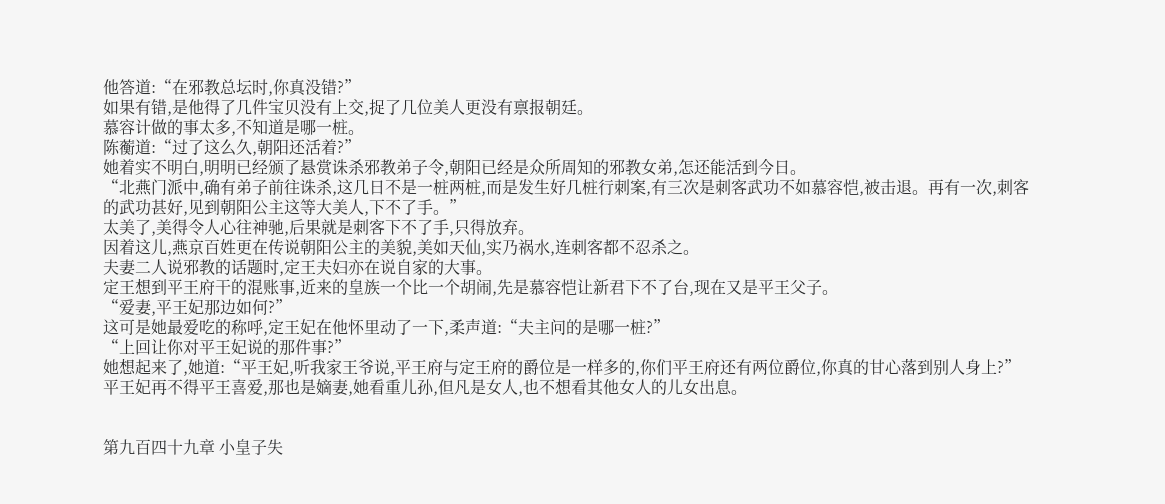他答道:“在邪教总坛时,你真没错?”
如果有错,是他得了几件宝贝没有上交,捉了几位美人更没有禀报朝廷。
慕容计做的事太多,不知道是哪一桩。
陈蘅道:“过了这么久,朝阳还活着?”
她着实不明白,明明已经颁了悬赏诛杀邪教弟子令,朝阳已经是众所周知的邪教女弟,怎还能活到今日。
“北燕门派中,确有弟子前往诛杀,这几日不是一桩两桩,而是发生好几桩行刺案,有三次是刺客武功不如慕容恺,被击退。再有一次,刺客的武功甚好,见到朝阳公主这等大美人,下不了手。”
太美了,美得令人心往神驰,后果就是刺客下不了手,只得放弃。
因着这儿,燕京百姓更在传说朝阳公主的美貌,美如天仙,实乃祸水,连刺客都不忍杀之。
夫妻二人说邪教的话题时,定王夫妇亦在说自家的大事。
定王想到平王府干的混账事,近来的皇族一个比一个胡闹,先是慕容恺让新君下不了台,现在又是平王父子。
“爱妻,平王妃那边如何?”
这可是她最爱吃的称呼,定王妃在他怀里动了一下,柔声道:“夫主问的是哪一桩?”
“上回让你对平王妃说的那件事?”
她想起来了,她道:“平王妃,听我家王爷说,平王府与定王府的爵位是一样多的,你们平王府还有两位爵位,你真的甘心落到别人身上?”
平王妃再不得平王喜爱,那也是嫡妻,她看重儿孙,但凡是女人,也不想看其他女人的儿女出息。


第九百四十九章 小皇子失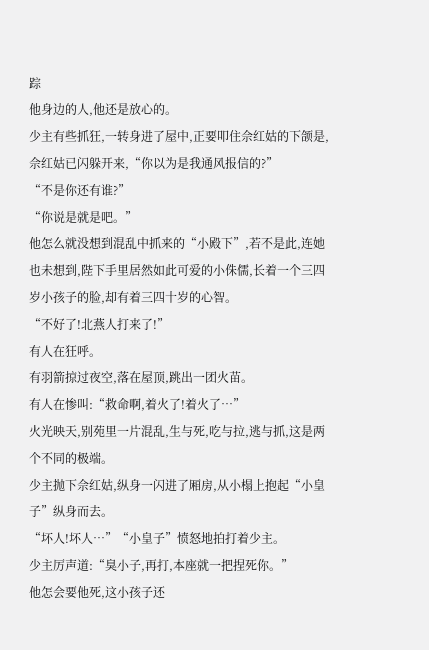踪
他身边的人,他还是放心的。
少主有些抓狂,一转身进了屋中,正要叩住佘红姑的下颌是,佘红姑已闪躲开来,“你以为是我通风报信的?”
“不是你还有谁?”
“你说是就是吧。”
他怎么就没想到混乱中抓来的“小殿下”,若不是此,连她也未想到,陛下手里居然如此可爱的小侏儒,长着一个三四岁小孩子的脸,却有着三四十岁的心智。
“不好了!北燕人打来了!”
有人在狂呼。
有羽箭掠过夜空,落在屋顶,跳出一团火苗。
有人在惨叫:“救命啊,着火了!着火了…”
火光映天,别苑里一片混乱,生与死,吃与拉,逃与抓,这是两个不同的极端。
少主抛下佘红姑,纵身一闪进了厢房,从小榻上抱起“小皇子”纵身而去。
“坏人!坏人…”“小皇子”愤怒地拍打着少主。
少主厉声道:“臭小子,再打,本座就一把捏死你。”
他怎会要他死,这小孩子还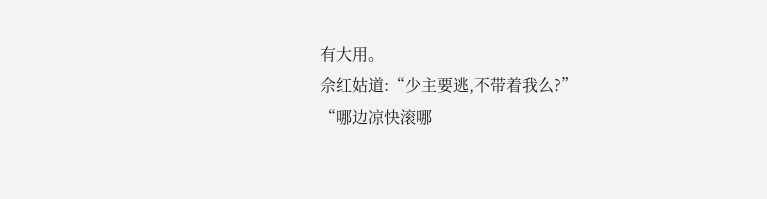有大用。
佘红姑道:“少主要逃,不带着我么?”
“哪边凉快滚哪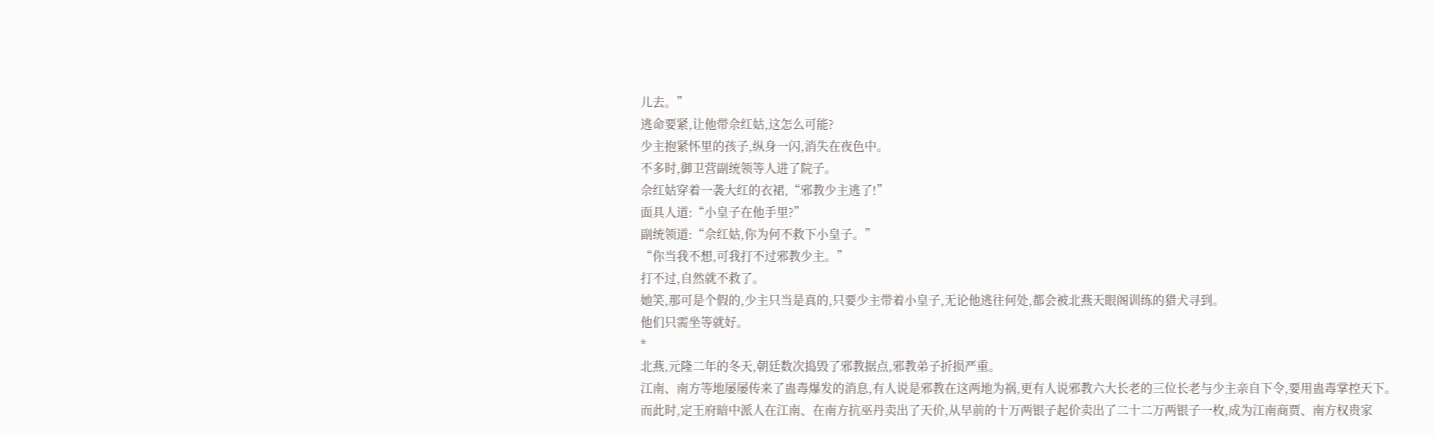儿去。”
逃命要紧,让他带佘红姑,这怎么可能?
少主抱紧怀里的孩子,纵身一闪,消失在夜色中。
不多时,御卫营副统领等人进了院子。
佘红姑穿着一袭大红的衣裙,“邪教少主逃了!”
面具人道:“小皇子在他手里?”
副统领道:“佘红姑,你为何不救下小皇子。”
“你当我不想,可我打不过邪教少主。”
打不过,自然就不救了。
她笑,那可是个假的,少主只当是真的,只要少主带着小皇子,无论他逃往何处,都会被北燕天眼阁训练的猎犬寻到。
他们只需坐等就好。
*
北燕,元隆二年的冬天,朝廷数次捣毁了邪教据点,邪教弟子折损严重。
江南、南方等地屡屡传来了蛊毒爆发的消息,有人说是邪教在这两地为祸,更有人说邪教六大长老的三位长老与少主亲自下令,要用蛊毒掌控天下。
而此时,定王府暗中派人在江南、在南方抗巫丹卖出了天价,从早前的十万两银子起价卖出了二十二万两银子一枚,成为江南商贾、南方权贵家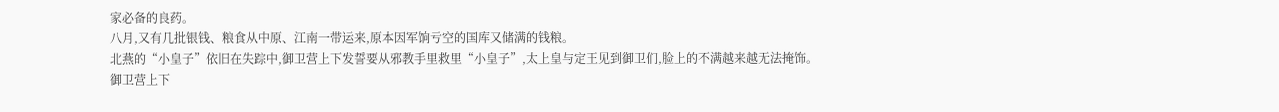家必备的良药。
八月,又有几批银钱、粮食从中原、江南一带运来,原本因军饷亏空的国库又储满的钱粮。
北燕的“小皇子”依旧在失踪中,御卫营上下发誓要从邪教手里救里“小皇子”,太上皇与定王见到御卫们,脸上的不满越来越无法掩饰。
御卫营上下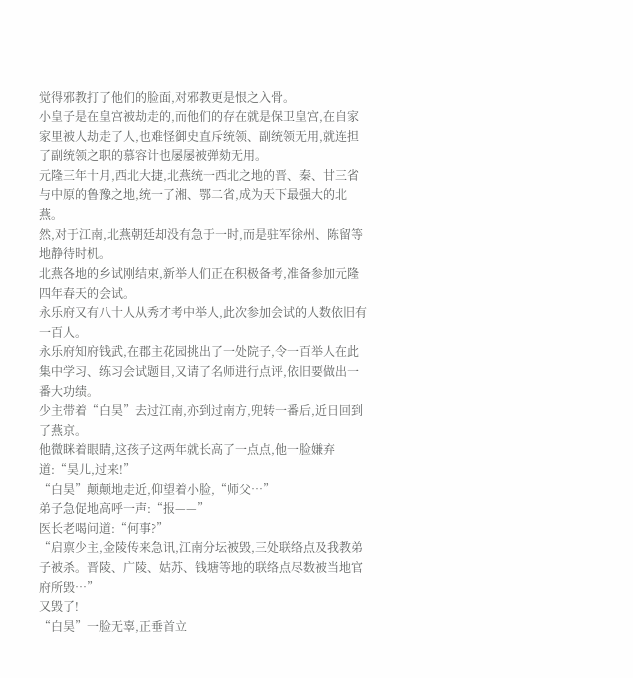觉得邪教打了他们的脸面,对邪教更是恨之入骨。
小皇子是在皇宫被劫走的,而他们的存在就是保卫皇宫,在自家家里被人劫走了人,也难怪御史直斥统领、副统领无用,就连担了副统领之职的慕容计也屡屡被弹劾无用。
元隆三年十月,西北大捷,北燕统一西北之地的晋、秦、甘三省与中原的鲁豫之地,统一了湘、鄂二省,成为天下最强大的北燕。
然,对于江南,北燕朝廷却没有急于一时,而是驻军徐州、陈留等地静待时机。
北燕各地的乡试刚结束,新举人们正在积极备考,准备参加元隆四年春天的会试。
永乐府又有八十人从秀才考中举人,此次参加会试的人数依旧有一百人。
永乐府知府钱武,在郡主花园挑出了一处院子,令一百举人在此集中学习、练习会试题目,又请了名师进行点评,依旧要做出一番大功绩。
少主带着“白昊”去过江南,亦到过南方,兜转一番后,近日回到了燕京。
他微眯着眼睛,这孩子这两年就长高了一点点,他一脸嫌弃道:“昊儿,过来!”
“白昊”颠颠地走近,仰望着小脸,“师父…”
弟子急促地高呼一声:“报——”
医长老喝问道:“何事?”
“启禀少主,金陵传来急讯,江南分坛被毁,三处联络点及我教弟子被杀。晋陵、广陵、姑苏、钱塘等地的联络点尽数被当地官府所毁…”
又毁了!
“白昊”一脸无辜,正垂首立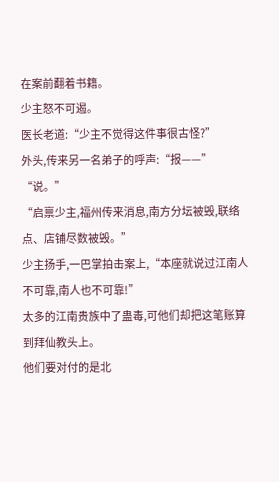在案前翻着书籍。
少主怒不可遏。
医长老道:“少主不觉得这件事很古怪?”
外头,传来另一名弟子的呼声:“报——”
“说。”
“启禀少主,福州传来消息,南方分坛被毁,联络点、店铺尽数被毁。”
少主扬手,一巴掌拍击案上,“本座就说过江南人不可靠,南人也不可靠!”
太多的江南贵族中了蛊毒,可他们却把这笔账算到拜仙教头上。
他们要对付的是北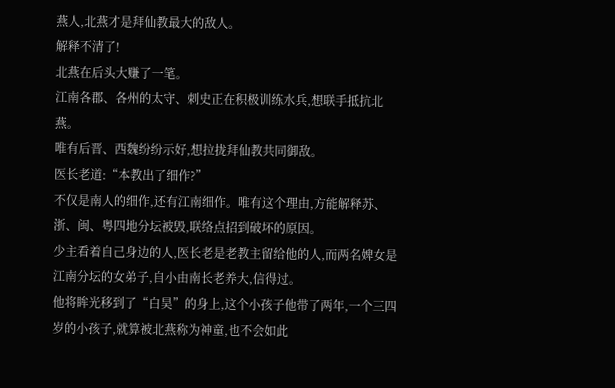燕人,北燕才是拜仙教最大的敌人。
解释不清了!
北燕在后头大赚了一笔。
江南各郡、各州的太守、刺史正在积极训练水兵,想联手抵抗北燕。
唯有后晋、西魏纷纷示好,想拉拢拜仙教共同御敌。
医长老道:“本教出了细作?”
不仅是南人的细作,还有江南细作。唯有这个理由,方能解释苏、浙、闽、粤四地分坛被毁,联络点招到破坏的原因。
少主看着自己身边的人,医长老是老教主留给他的人,而两名婢女是江南分坛的女弟子,自小由南长老养大,信得过。
他将眸光移到了“白昊”的身上,这个小孩子他带了两年,一个三四岁的小孩子,就算被北燕称为神童,也不会如此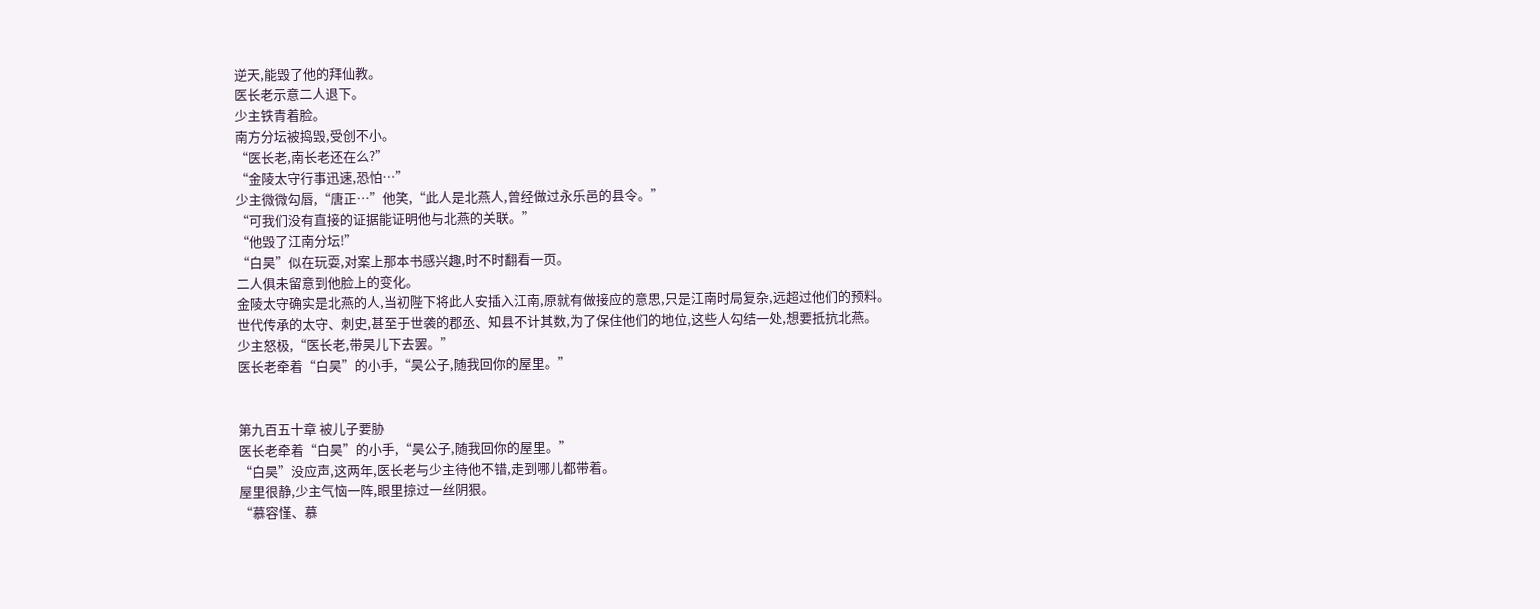逆天,能毁了他的拜仙教。
医长老示意二人退下。
少主铁青着脸。
南方分坛被捣毁,受创不小。
“医长老,南长老还在么?”
“金陵太守行事迅速,恐怕…”
少主微微勾唇,“唐正…”他笑,“此人是北燕人,曾经做过永乐邑的县令。”
“可我们没有直接的证据能证明他与北燕的关联。”
“他毁了江南分坛!”
“白昊”似在玩耍,对案上那本书感兴趣,时不时翻看一页。
二人俱未留意到他脸上的变化。
金陵太守确实是北燕的人,当初陛下将此人安插入江南,原就有做接应的意思,只是江南时局复杂,远超过他们的预料。
世代传承的太守、刺史,甚至于世袭的郡丞、知县不计其数,为了保住他们的地位,这些人勾结一处,想要抵抗北燕。
少主怒极,“医长老,带昊儿下去罢。”
医长老牵着“白昊”的小手,“昊公子,随我回你的屋里。”


第九百五十章 被儿子要胁
医长老牵着“白昊”的小手,“昊公子,随我回你的屋里。”
“白昊”没应声,这两年,医长老与少主待他不错,走到哪儿都带着。
屋里很静,少主气恼一阵,眼里掠过一丝阴狠。
“慕容慬、慕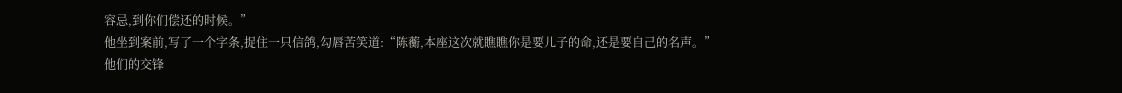容忌,到你们偿还的时候。”
他坐到案前,写了一个字条,捉住一只信鸽,勾唇苦笑道:“陈蘅,本座这次就瞧瞧你是要儿子的命,还是要自己的名声。”
他们的交锋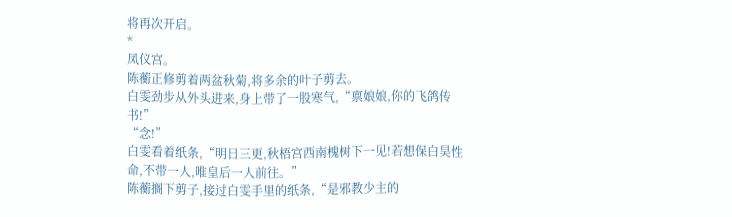将再次开启。
*
凤仪宫。
陈蘅正修剪着两盆秋菊,将多余的叶子剪去。
白雯劲步从外头进来,身上带了一股寒气,“禀娘娘,你的飞鸽传书!”
“念!”
白雯看着纸条,“明日三更,秋梧宫西南槐树下一见!若想保白昊性命,不带一人,唯皇后一人前往。”
陈蘅搁下剪子,接过白雯手里的纸条,“是邪教少主的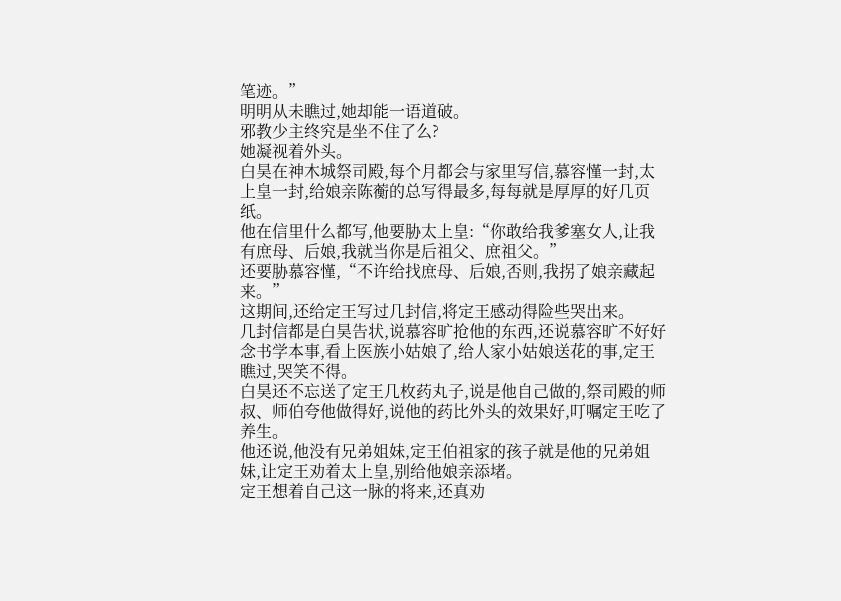笔迹。”
明明从未瞧过,她却能一语道破。
邪教少主终究是坐不住了么?
她凝视着外头。
白昊在神木城祭司殿,每个月都会与家里写信,慕容慬一封,太上皇一封,给娘亲陈蘅的总写得最多,每每就是厚厚的好几页纸。
他在信里什么都写,他要胁太上皇:“你敢给我爹塞女人,让我有庶母、后娘,我就当你是后祖父、庶祖父。”
还要胁慕容慬,“不许给找庶母、后娘,否则,我拐了娘亲藏起来。”
这期间,还给定王写过几封信,将定王感动得险些哭出来。
几封信都是白昊告状,说慕容旷抢他的东西,还说慕容旷不好好念书学本事,看上医族小姑娘了,给人家小姑娘送花的事,定王瞧过,哭笑不得。
白昊还不忘送了定王几枚药丸子,说是他自己做的,祭司殿的师叔、师伯夸他做得好,说他的药比外头的效果好,叮嘱定王吃了养生。
他还说,他没有兄弟姐妹,定王伯祖家的孩子就是他的兄弟姐妹,让定王劝着太上皇,别给他娘亲添堵。
定王想着自己这一脉的将来,还真劝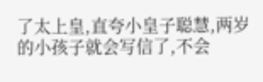了太上皇,直夸小皇子聪慧,两岁的小孩子就会写信了,不会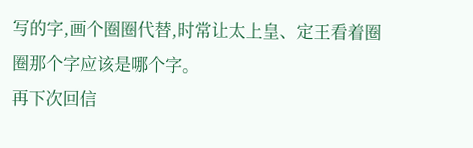写的字,画个圈圈代替,时常让太上皇、定王看着圈圈那个字应该是哪个字。
再下次回信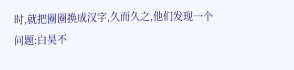时,就把圈圈换成汉字,久而久之,他们发现一个问题:白昊不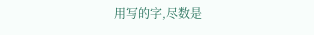用写的字,尽数是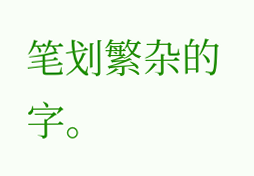笔划繁杂的字。